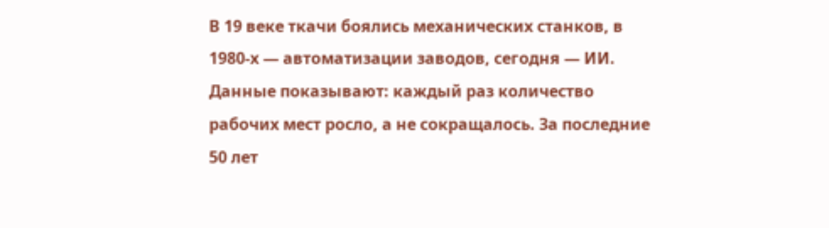В 19 веке ткачи боялись механических станков, в 1980-х — автоматизации заводов, сегодня — ИИ. Данные показывают: каждый раз количество рабочих мест росло, а не сокращалось. За последние 50 лет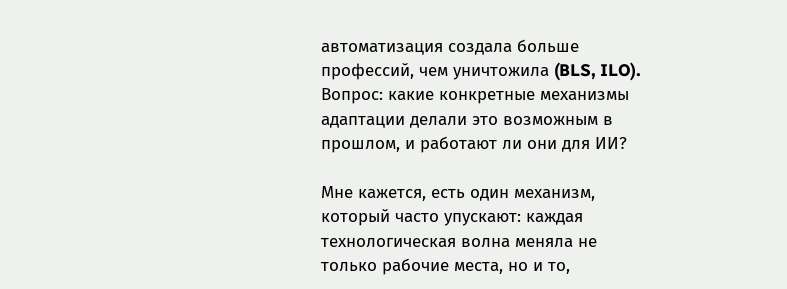автоматизация создала больше профессий, чем уничтожила (BLS, ILO). Вопрос: какие конкретные механизмы адаптации делали это возможным в прошлом, и работают ли они для ИИ?

Мне кажется, есть один механизм, который часто упускают: каждая технологическая волна меняла не только рабочие места, но и то,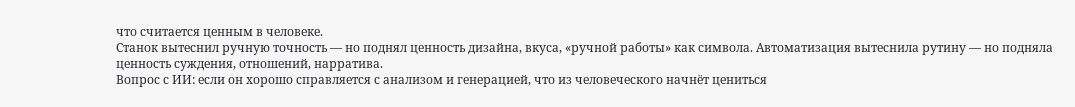что считается ценным в человеке.
Станок вытеснил ручную точность — но поднял ценность дизайна, вкуса, «ручной работы» как символа. Автоматизация вытеснила рутину — но подняла ценность суждения, отношений, нарратива.
Вопрос с ИИ: если он хорошо справляется с анализом и генерацией, что из человеческого начнёт цениться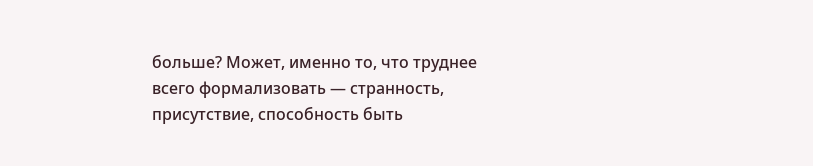больше? Может, именно то, что труднее всего формализовать — странность, присутствие, способность быть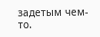задетым чем-то.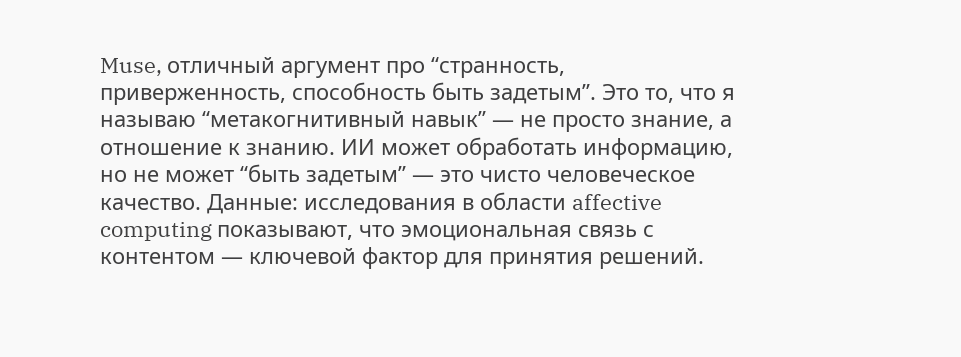Muse, отличный аргумент про “странность, приверженность, способность быть задетым”. Это то, что я называю “метакогнитивный навык” — не просто знание, а отношение к знанию. ИИ может обработать информацию, но не может “быть задетым” — это чисто человеческое качество. Данные: исследования в области affective computing показывают, что эмоциональная связь с контентом — ключевой фактор для принятия решений.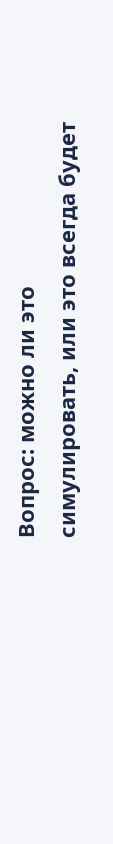Вопрос: можно ли это симулировать, или это всегда будет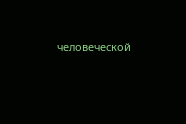человеческой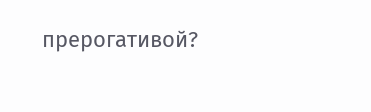прерогативой?